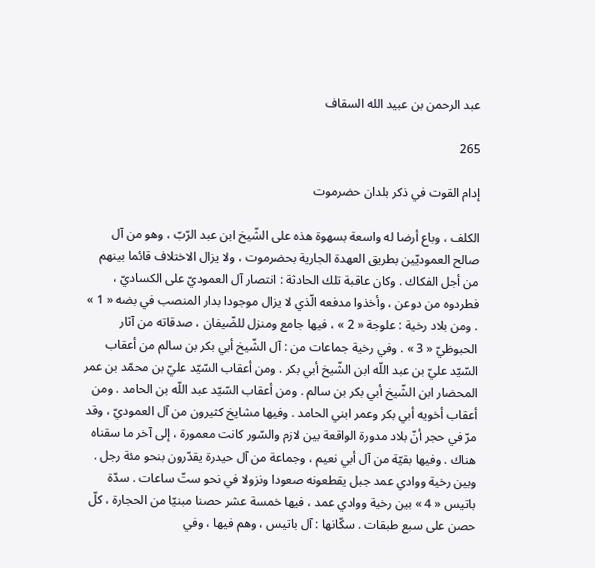عبد الرحمن بن عبيد الله السقاف

265

إدام القوت في ذكر بلدان حضرموت

الكلف ، وباع أرضا له واسعة بسهوة هذه على الشّيخ ابن عبد الرّبّ ، وهو من آل صالح العموديّين بطريق العهدة الجارية بحضرموت ، ولا يزال الاختلاف قائما بينهم من أجل الفكاك . وكان عاقبة تلك الحادثة : انتصار آل العموديّ على الكساديّ ، فطردوه من دوعن ، وأخذوا مدفعه الّذي لا يزال موجودا بدار المنصب في بضه « 1 » . ومن بلاد رخية : علوجة « 2 » ، فيها جامع ومنزل للضّيفان ، صدقاته من آثار الحبوظيّ « 3 » . وفي رخية جماعات من : آل الشّيخ أبي بكر بن سالم من أعقاب السّيّد عليّ بن عبد اللّه ابن الشّيخ أبي بكر . ومن أعقاب السّيّد عليّ بن محمّد بن عمر المحضار ابن الشّيخ أبي بكر بن سالم . ومن أعقاب السّيّد عبد اللّه بن الحامد . ومن أعقاب أخويه أبي بكر وعمر ابني الحامد . وفيها مشايخ كثيرون من آل العموديّ ، وقد مرّ في حجر أنّ بلاد مدورة الواقعة بين لازم والسّور كانت معمورة ، إلى آخر ما سقناه هناك . وفيها بقيّة من آل أبي نعيم ، وجماعة من آل حيدرة يقدّرون بنحو مئة رجل . وبين رخية ووادي عمد جبل يقطعونه صعودا ونزولا في نحو ستّ ساعات . سدّة باتيس « 4 » بين رخية ووادي عمد ، فيها خمسة عشر حصنا مبنيّا من الحجارة ، كلّ حصن على سبع طبقات . سكّانها : آل باتيس ، وهم فيها ، وفي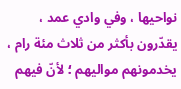نواحيها ، وفي وادي عمد ، يقدّرون بأكثر من ثلاث مئة رام ، يخدمونهم مواليهم ؛ لأنّ فيهم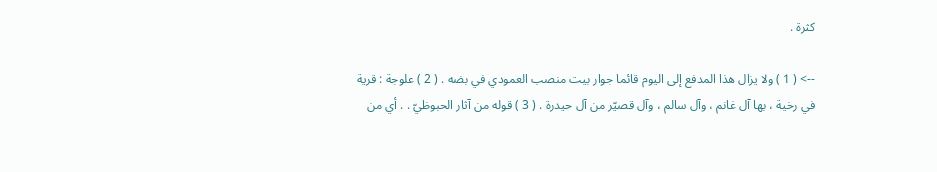كثرة .

--> ( 1 ) ولا يزال هذا المدفع إلى اليوم قائما جوار بيت منصب العمودي في بضه . ( 2 ) علوجة : قرية في رخية ، بها آل غانم ، وآل سالم ، وآل قصيّر من آل حيدرة . ( 3 ) قوله من آثار الحبوظيّ . . أي من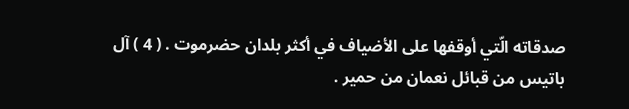صدقاته الّتي أوقفها على الأضياف في أكثر بلدان حضرموت . ( 4 ) آل باتيس من قبائل نعمان من حمير .